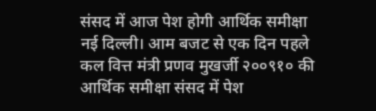संसद में आज पेश होगी आर्थिक समीक्षा
नई दिल्ली। आम बजट से एक दिन पहले कल वित्त मंत्री प्रणव मुखर्जी २००९१० की आर्थिक समीक्षा संसद में पेश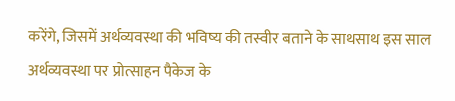करेंगे, जिसमें अर्थव्यवस्था की भविष्य की तस्वीर बताने के साथसाथ इस साल अर्थव्यवस्था पर प्रोत्साहन पैकेज के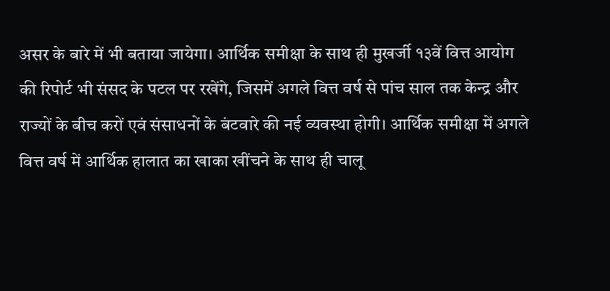असर के बारे में भी बताया जायेगा। आर्थिक समीक्षा के साथ ही मुखर्जी १३वें वित्त आयोग की रिपोर्ट भी संसद के पटल पर रखेंगे, जिसमें अगले वित्त वर्ष से पांच साल तक केन्द्र और राज्यों के बीच करों एवं संसाधनों के बंटवारे की नई व्यवस्था होगी। आर्थिक समीक्षा में अगले वित्त वर्ष में आर्थिक हालात का खाका खींचने के साथ ही चालू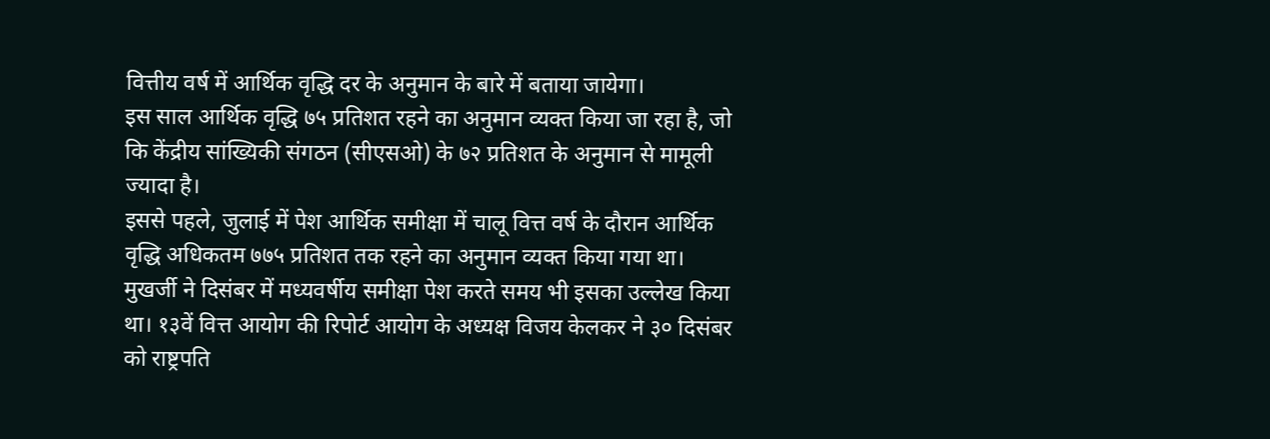वित्तीय वर्ष में आर्थिक वृद्धि दर के अनुमान के बारे में बताया जायेगा।
इस साल आर्थिक वृद्धि ७५ प्रतिशत रहने का अनुमान व्यक्त किया जा रहा है, जो कि केंद्रीय सांख्यिकी संगठन (सीएसओ) के ७२ प्रतिशत के अनुमान से मामूली ज्यादा है।
इससे पहले, जुलाई में पेश आर्थिक समीक्षा में चालू वित्त वर्ष के दौरान आर्थिक वृद्धि अधिकतम ७७५ प्रतिशत तक रहने का अनुमान व्यक्त किया गया था। मुखर्जी ने दिसंबर में मध्यवर्षीय समीक्षा पेश करते समय भी इसका उल्लेख किया था। १३वें वित्त आयोग की रिपोर्ट आयोग के अध्यक्ष विजय केलकर ने ३० दिसंबर को राष्ट्रपति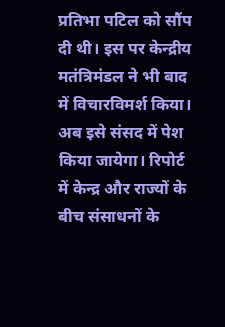प्रतिभा पटिल को सौंप दी थी। इस पर केन्द्रीय मतंत्रिमंडल ने भी बाद में विचारविमर्श किया। अब इसे संसद में पेश किया जायेगा। रिपोर्ट में केन्द्र और राज्यों के बीच संसाधनों के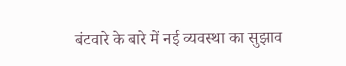बंटवारे के बारे में नई व्यवस्था का सुझाव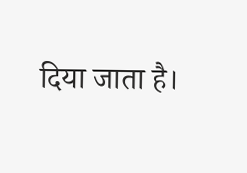दिया जाता है।